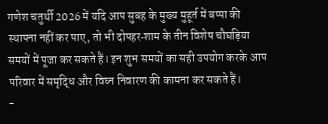गणेश चतुर्थी 2026 में यदि आप सुबह के मुख्य मुहूर्त में बप्पा की स्थापना नहीं कर पाए, तो भी दोपहर‑शाम के तीन विशेष चौघड़िया समयों में पूजा कर सकते हैं। इन शुभ समयों का सही उपयोग करके आप परिवार में समृद्धि और विघ्न निवारण की कामना कर सकते हैं।
-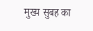मुख्य सुबह का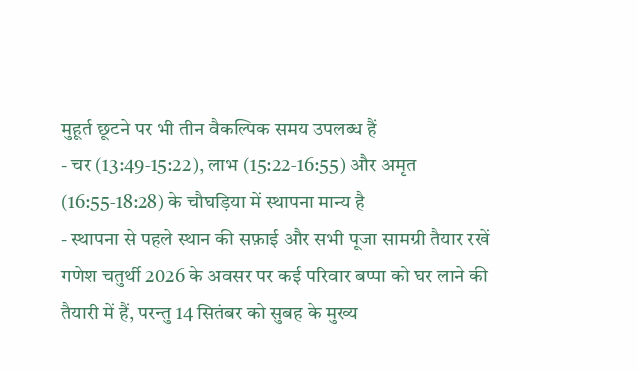मुहूर्त छूटने पर भी तीन वैकल्पिक समय उपलब्ध हैं
- चर (13:49‑15:22), लाभ (15:22‑16:55) और अमृत (16:55‑18:28) के चौघड़िया में स्थापना मान्य है
- स्थापना से पहले स्थान की सफ़ाई और सभी पूजा सामग्री तैयार रखें
गणेश चतुर्थी 2026 के अवसर पर कई परिवार बप्पा को घर लाने की तैयारी में हैं, परन्तु 14 सितंबर को सुबह के मुख्य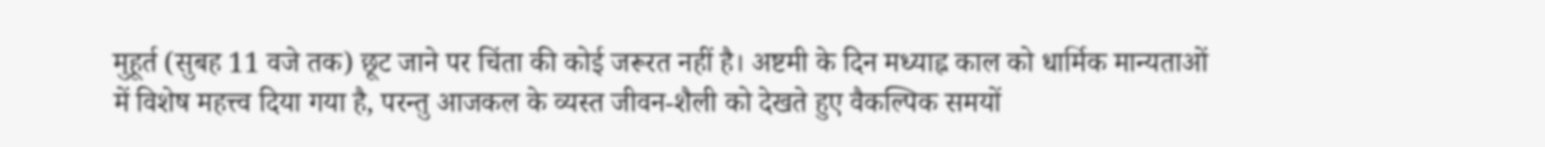मुहूर्त (सुबह 11 वजे तक) छूट जाने पर चिंता की कोई जरूरत नहीं है। अष्टमी के दिन मध्याह्न काल को धार्मिक मान्यताओं में विशेष महत्त्व दिया गया है, परन्तु आजकल के व्यस्त जीवन‑शैली को देखते हुए वैकल्पिक समयों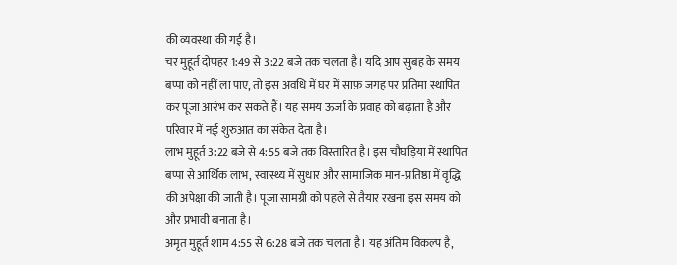की व्यवस्था की गई है।
चर मुहूर्त दोपहर 1:49 से 3:22 बजे तक चलता है। यदि आप सुबह के समय बप्पा को नहीं ला पाए, तो इस अवधि में घर में साफ़ जगह पर प्रतिमा स्थापित कर पूजा आरंभ कर सकते हैं। यह समय ऊर्जा के प्रवाह को बढ़ाता है और परिवार में नई शुरुआत का संकेत देता है।
लाभ मुहूर्त 3:22 बजे से 4:55 बजे तक विस्तारित है। इस चौघड़िया में स्थापित बप्पा से आर्थिक लाभ, स्वास्थ्य में सुधार और सामाजिक मान‑प्रतिष्ठा में वृद्धि की अपेक्षा की जाती है। पूजा सामग्री को पहले से तैयार रखना इस समय को और प्रभावी बनाता है।
अमृत मुहूर्त शाम 4:55 से 6:28 बजे तक चलता है। यह अंतिम विकल्प है,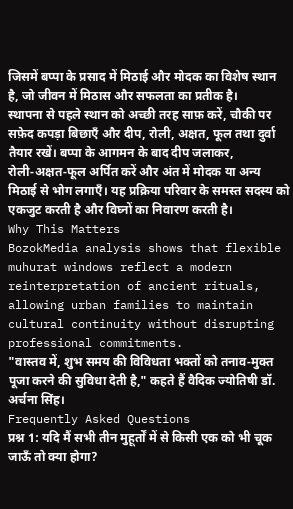जिसमें बप्पा के प्रसाद में मिठाई और मोदक का विशेष स्थान है, जो जीवन में मिठास और सफलता का प्रतीक है।
स्थापना से पहले स्थान को अच्छी तरह साफ़ करें, चौकी पर सफ़ेद कपड़ा बिछाएँ और दीप, रोली, अक्षत, फूल तथा दुर्वा तैयार रखें। बप्पा के आगमन के बाद दीप जलाकर, रोली‑अक्षत‑फूल अर्पित करें और अंत में मोदक या अन्य मिठाई से भोग लगाएँ। यह प्रक्रिया परिवार के समस्त सदस्य को एकजुट करती है और विघ्नों का निवारण करती है।
Why This Matters
BozokMedia analysis shows that flexible muhurat windows reflect a modern reinterpretation of ancient rituals, allowing urban families to maintain cultural continuity without disrupting professional commitments.
"वास्तव में, शुभ समय की विविधता भक्तों को तनाव‑मुक्त पूजा करने की सुविधा देती है," कहते हैं वैदिक ज्योतिषी डॉ. अर्चना सिंह।
Frequently Asked Questions
प्रश्न 1: यदि मैं सभी तीन मुहूर्तों में से किसी एक को भी चूक जाऊँ तो क्या होगा?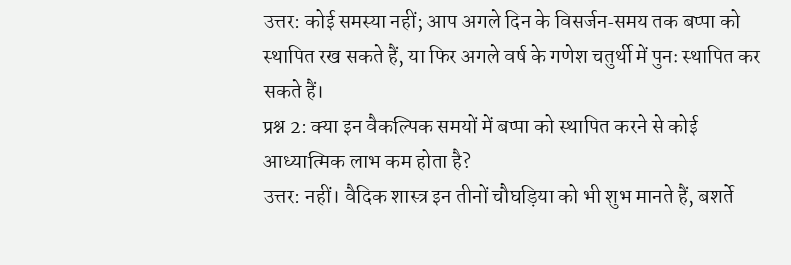उत्तर: कोई समस्या नहीं; आप अगले दिन के विसर्जन‑समय तक बप्पा को स्थापित रख सकते हैं, या फिर अगले वर्ष के गणेश चतुर्थी में पुनः स्थापित कर सकते हैं।
प्रश्न 2: क्या इन वैकल्पिक समयों में बप्पा को स्थापित करने से कोई आध्यात्मिक लाभ कम होता है?
उत्तर: नहीं। वैदिक शास्त्र इन तीनों चौघड़िया को भी शुभ मानते हैं, बशर्ते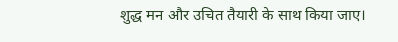शुद्ध मन और उचित तैयारी के साथ किया जाए।